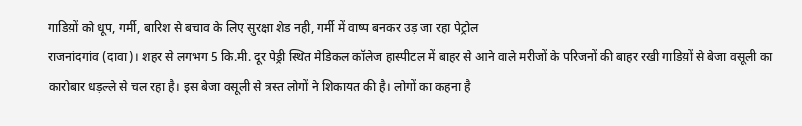गाडिय़ों को धूप, गर्मी, बारिश से बचाव के लिए सुरक्षा शेड नही, गर्मी में वाष्प बनकर उड़ जा रहा पेट्रोल
राजनांदगांव (दावा)। शहर से लगभग 5 कि.मी. दूर पेड्री स्थित मेडिकल कॉलेज हास्पीटल में बाहर से आने वाले मरीजों के परिजनों की बाहर रखी गाडिय़ों से बेजा वसूली का कारोबार धड़ल्ले से चल रहा है। इस बेजा वसूली से त्रस्त लोगों ने शिकायत की है। लोगों का कहना है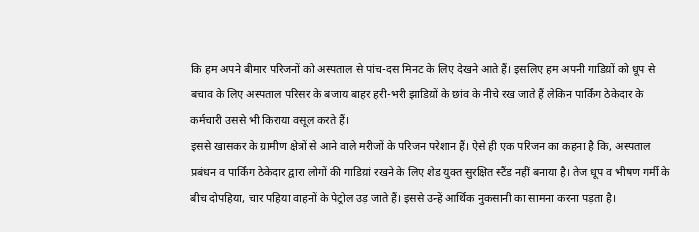कि हम अपने बीमार परिजनों को अस्पताल से पांच-दस मिनट के लिए देखने आते हैं। इसलिए हम अपनी गाडिय़ों को धूप से बचाव के लिए अस्पताल परिसर के बजाय बाहर हरी-भरी झाडिय़ों के छांव के नीचे रख जाते हैं लेकिन पार्किंग ठेकेदार के कर्मचारी उससे भी किराया वसूल करते हैं।
इससे खासकर के ग्रामीण क्षेत्रों से आने वाले मरीजों के परिजन परेशान हैं। ऐसे ही एक परिजन का कहना है कि, अस्पताल प्रबंधन व पार्किंग ठेकेदार द्वारा लोगों की गाडिय़ां रखने के लिए शेड युक्त सुरक्षित स्टैंड नहीं बनाया है। तेज धूप व भीषण गर्मी के बीच दोपहिया, चार पहिया वाहनों के पेट्रोल उड़ जाते हैं। इससे उन्हें आर्थिक नुकसानी का सामना करना पड़ता है।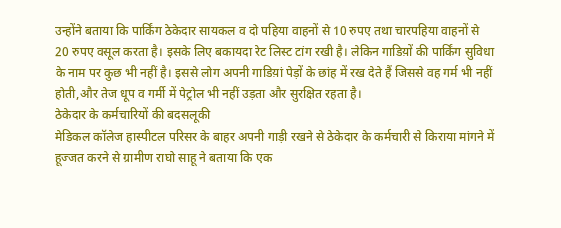उन्होंने बताया कि पार्किंग ठेकेदार सायकल व दो पहिया वाहनों से 10 रुपए तथा चारपहिया वाहनों से 20 रुपए वसूल करता है। इसके लिए बकायदा रेट लिस्ट टांग रखी है। लेकिन गाडिय़ों की पार्किंग सुविधा के नाम पर कुछ भी नहीं है। इससे लोग अपनी गाडिय़ां पेड़ों के छांह में रख देते हैं जिससे वह गर्म भी नहीं होती,और तेज धूप व गर्मी में पेट्रोल भी नहीं उड़ता और सुरक्षित रहता है।
ठेकेदार के कर्मचारियों की बदसलूकी
मेडिकल कॉलेज हास्पीटल परिसर के बाहर अपनी गाड़ी रखने से ठेकेदार के कर्मचारी से किराया मांगने में हूज्जत करने से ग्रामीण राघो साहू ने बताया कि एक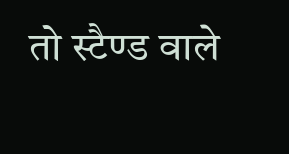तो स्टैण्ड वाले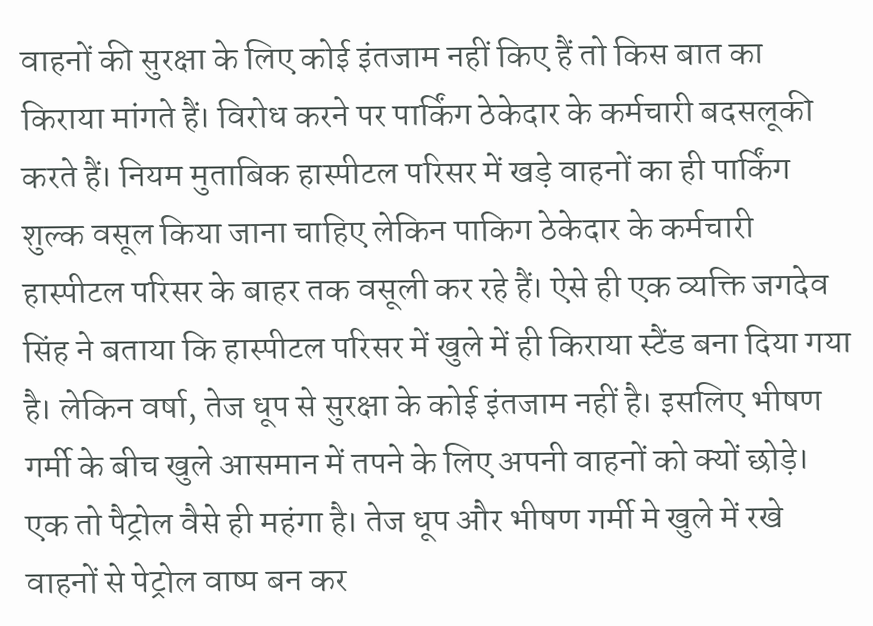वाहनों की सुरक्षा के लिए कोई इंतजाम नहीं किए हैं तो किस बात का किराया मांगते हैं। विरोध करने पर पार्किंग ठेकेदार के कर्मचारी बदसलूकी करते हैं। नियम मुताबिक हास्पीटल परिसर में खड़े वाहनों का ही पार्किंग शुल्क वसूल किया जाना चाहिए लेकिन पाकिग ठेकेदार के कर्मचारी हास्पीटल परिसर के बाहर तक वसूली कर रहे हैं। ऐसे ही एक व्यक्ति जगदेव सिंह ने बताया कि हास्पीटल परिसर में खुले में ही किराया स्टैंड बना दिया गया है। लेकिन वर्षा, तेज धूप से सुरक्षा के कोई इंतजाम नहीं है। इसलिए भीषण गर्मी के बीच खुले आसमान में तपने के लिए अपनी वाहनों को क्यों छोड़े। एक तो पैट्रोल वैसे ही महंगा है। तेज धूप और भीषण गर्मी मे खुले में रखे वाहनों से पेट्रोल वाष्प बन कर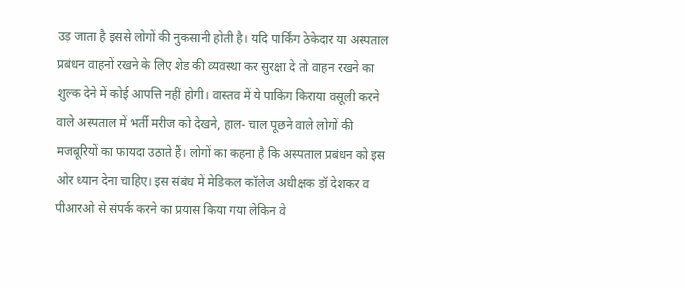उड़ जाता है इससे लोगों की नुकसानी होती है। यदि पार्किंग ठेकेदार या अस्पताल प्रबंधन वाहनों रखने के लिए शेड की व्यवस्था कर सुरक्षा दे तो वाहन रखने का शुल्क देने में कोई आपत्ति नहीं होगी। वास्तव में ये पाकिंग किराया वसूली करने वाले अस्पताल में भर्ती मरीज को देखने, हाल- चाल पूछने वाले लोगों की मजबूरियों का फायदा उठाते हैं। लोगों का कहना है कि अस्पताल प्रबंधन को इस ओर ध्यान देना चाहिए। इस संबंध में मेडिकल कॉलेज अधीक्षक डॉ देशकर व पीआरओ से संपर्क करने का प्रयास किया गया लेकिन वे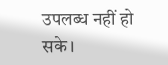उपलब्ध नहीं हो सके।